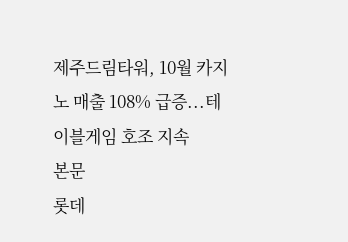제주드림타워, 10월 카지노 매출 108% 급증...테이블게임 호조 지속
본문
롯데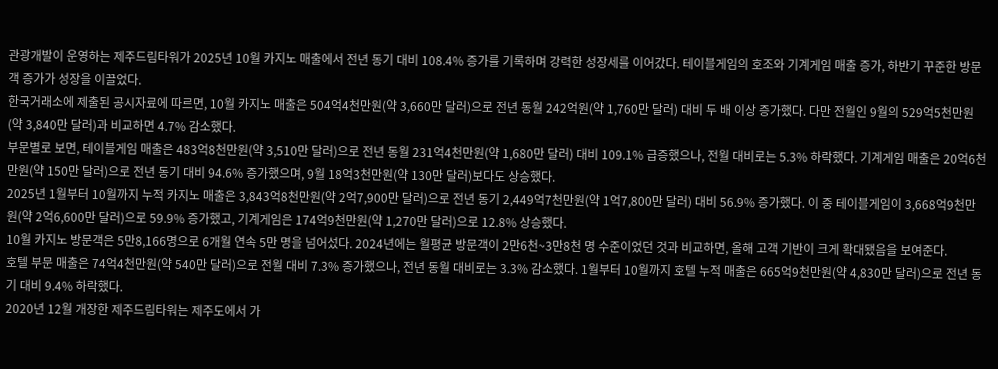관광개발이 운영하는 제주드림타워가 2025년 10월 카지노 매출에서 전년 동기 대비 108.4% 증가를 기록하며 강력한 성장세를 이어갔다. 테이블게임의 호조와 기계게임 매출 증가, 하반기 꾸준한 방문객 증가가 성장을 이끌었다.
한국거래소에 제출된 공시자료에 따르면, 10월 카지노 매출은 504억4천만원(약 3,660만 달러)으로 전년 동월 242억원(약 1,760만 달러) 대비 두 배 이상 증가했다. 다만 전월인 9월의 529억5천만원(약 3,840만 달러)과 비교하면 4.7% 감소했다.
부문별로 보면, 테이블게임 매출은 483억8천만원(약 3,510만 달러)으로 전년 동월 231억4천만원(약 1,680만 달러) 대비 109.1% 급증했으나, 전월 대비로는 5.3% 하락했다. 기계게임 매출은 20억6천만원(약 150만 달러)으로 전년 동기 대비 94.6% 증가했으며, 9월 18억3천만원(약 130만 달러)보다도 상승했다.
2025년 1월부터 10월까지 누적 카지노 매출은 3,843억8천만원(약 2억7,900만 달러)으로 전년 동기 2,449억7천만원(약 1억7,800만 달러) 대비 56.9% 증가했다. 이 중 테이블게임이 3,668억9천만원(약 2억6,600만 달러)으로 59.9% 증가했고, 기계게임은 174억9천만원(약 1,270만 달러)으로 12.8% 상승했다.
10월 카지노 방문객은 5만8,166명으로 6개월 연속 5만 명을 넘어섰다. 2024년에는 월평균 방문객이 2만6천~3만8천 명 수준이었던 것과 비교하면, 올해 고객 기반이 크게 확대됐음을 보여준다.
호텔 부문 매출은 74억4천만원(약 540만 달러)으로 전월 대비 7.3% 증가했으나, 전년 동월 대비로는 3.3% 감소했다. 1월부터 10월까지 호텔 누적 매출은 665억9천만원(약 4,830만 달러)으로 전년 동기 대비 9.4% 하락했다.
2020년 12월 개장한 제주드림타워는 제주도에서 가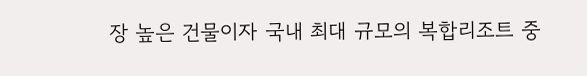장 높은 건물이자 국내 최대 규모의 복합리조트 중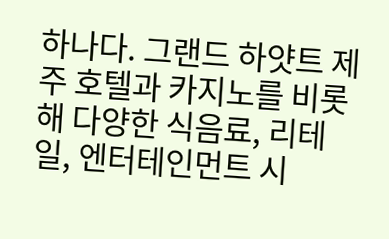하나다. 그랜드 하얏트 제주 호텔과 카지노를 비롯해 다양한 식음료, 리테일, 엔터테인먼트 시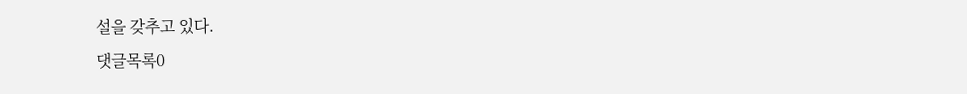설을 갖추고 있다.
댓글목록0